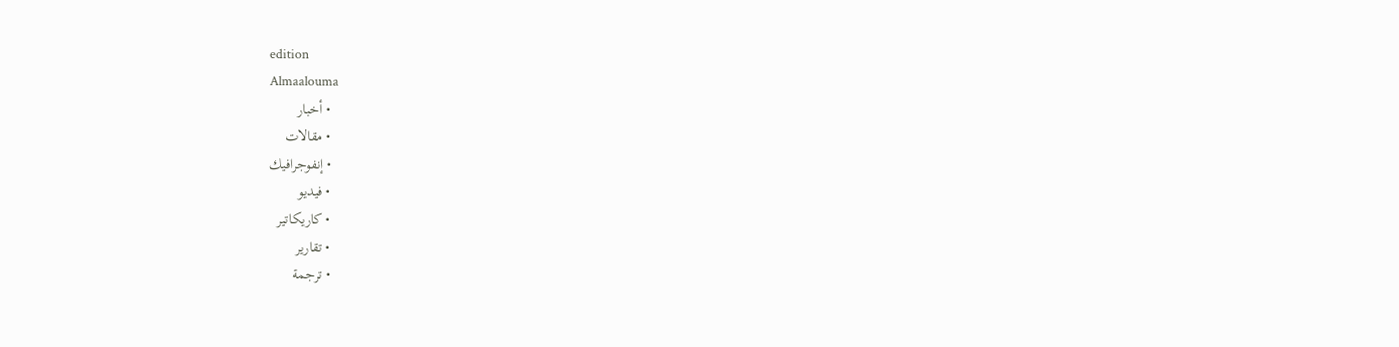edition
Almaalouma
  • أخبار
  • مقالات
  • إنفوجرافيك
  • فيديو
  • كاريكاتير
  • تقارير
  • ترجمة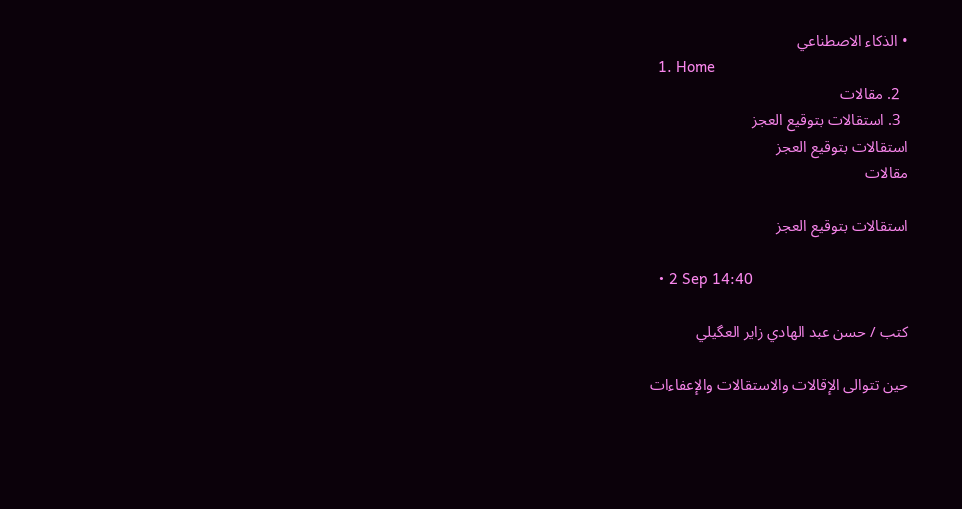• الذكاء الاصطناعي
  1. Home
  2. مقالات
  3. استقالات بتوقيع العجز
استقالات بتوقيع العجز
مقالات

استقالات بتوقيع العجز

  • 2 Sep 14:40

كتب / حسن عبد الهادي زاير العگيلي

حين تتوالى الإقالات والاستقالات والإعفاءات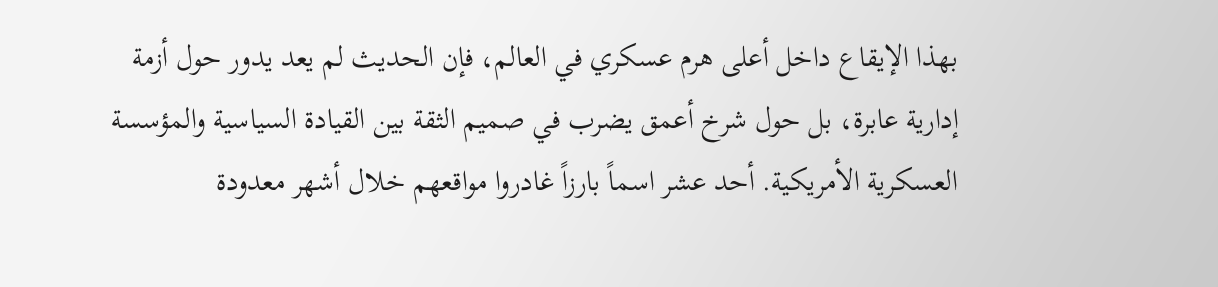بهذا الإيقاع داخل أعلى هرم عسكري في العالم، فإن الحديث لم يعد يدور حول أزمة إدارية عابرة، بل حول شرخ أعمق يضرب في صميم الثقة بين القيادة السياسية والمؤسسة العسكرية الأمريكية. أحد عشر اسماً بارزاً غادروا مواقعهم خلال أشهر معدودة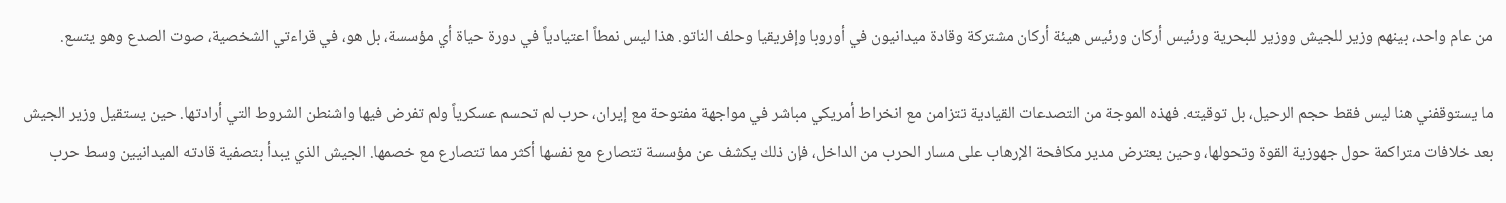من عام واحد، بينهم وزير للجيش ووزير للبحرية ورئيس أركان ورئيس هيئة أركان مشتركة وقادة ميدانيون في أوروبا وإفريقيا وحلف الناتو. هذا ليس نمطاً اعتيادياً في دورة حياة أي مؤسسة، بل هو، في قراءتي الشخصية، صوت الصدع وهو يتسع.

ما يستوقفني هنا ليس فقط حجم الرحيل، بل توقيته. فهذه الموجة من التصدعات القيادية تتزامن مع انخراط أمريكي مباشر في مواجهة مفتوحة مع إيران، حرب لم تحسم عسكرياً ولم تفرض فيها واشنطن الشروط التي أرادتها. حين يستقيل وزير الجيش بعد خلافات متراكمة حول جهوزية القوة وتحولها، وحين يعترض مدير مكافحة الإرهاب على مسار الحرب من الداخل، فإن ذلك يكشف عن مؤسسة تتصارع مع نفسها أكثر مما تتصارع مع خصمها. الجيش الذي يبدأ بتصفية قادته الميدانيين وسط حرب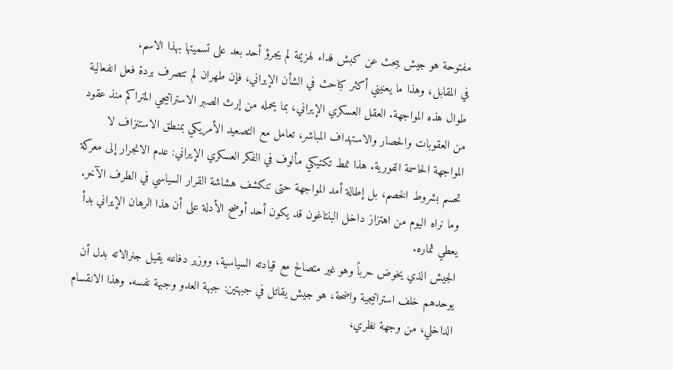مفتوحة هو جيش يبحث عن كبش فداء لهزيمة لم يجرؤ أحد بعد على تسميتها بهذا الاسم.
في المقابل، وهذا ما يعنيني أكثر كباحث في الشأن الإيراني، فإن طهران لم تتصرف بردة فعل انفعالية طوال هذه المواجهة. العقل العسكري الإيراني، بما يحمله من إرث الصبر الاستراتيجي المتراكم منذ عقود من العقوبات والحصار والاستهداف المباشر، تعامل مع التصعيد الأمريكي بمنطق الاستنزاف لا المواجهة الحاسمة الفورية. هذا نمط تكتيكي مألوف في الفكر العسكري الإيراني: عدم الانجرار إلى معركة تحسم بشروط الخصم، بل إطالة أمد المواجهة حتى تنكشف هشاشة القرار السياسي في الطرف الآخر. وما نراه اليوم من اهتزاز داخل البنتاغون قد يكون أحد أوضح الأدلة على أن هذا الرهان الإيراني بدأ يعطي ثماره.
الجيش الذي يخوض حرباً وهو غير متصالح مع قيادته السياسية، ووزير دفاعه يقيل جنرالاته بدل أن يوحدهم خلف استراتيجية واضحة، هو جيش يقاتل في جبهتين: جبهة العدو وجبهة نفسه. وهذا الانقسام الداخلي، من وجهة نظري،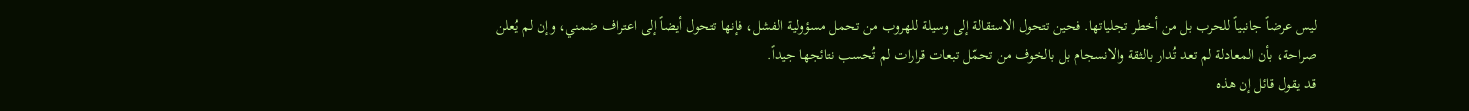ليس عرضاً جانبياً للحرب بل من أخطر تجلياتها. فحين تتحول الاستقالة إلى وسيلة للهروب من تحمل مسؤولية الفشل، فإنها تتحول أيضاً إلى اعتراف ضمني، وإن لم يُعلن صراحة، بأن المعادلة لم تعد تُدار بالثقة والانسجام بل بالخوف من تحمّل تبعات قرارات لم تُحسب نتائجها جيداً.
قد يقول قائل إن هذه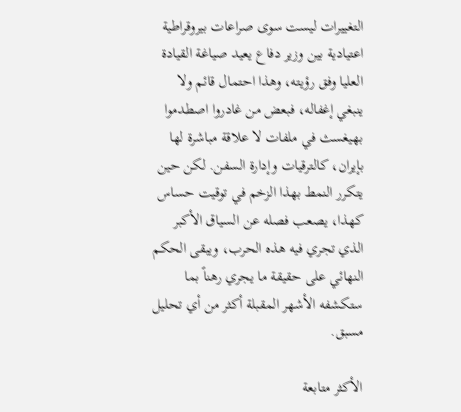التغييرات ليست سوى صراعات بيروقراطية اعتيادية بين وزير دفاع يعيد صياغة القيادة العليا وفق رؤيته، وهذا احتمال قائم ولا ينبغي إغفاله، فبعض من غادروا اصطدموا بهيغسث في ملفات لا علاقة مباشرة لها بإيران، كالترقيات وإدارة السفن. لكن حين يتكرر النمط بهذا الزخم في توقيت حساس كهذا، يصعب فصله عن السياق الأكبر الذي تجري فيه هذه الحرب، ويبقى الحكم النهائي على حقيقة ما يجري رهناً بما ستكشفه الأشهر المقبلة أكثر من أي تحليل مسبق.

الأكثر متابعة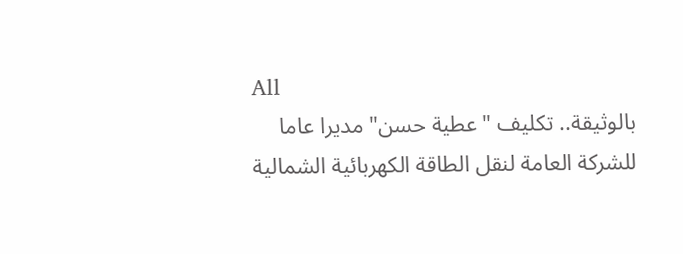All
بالوثيقة.. تكليف "عطية حسن" مديرا عاما للشركة العامة لنقل الطاقة الكهربائية الشمالية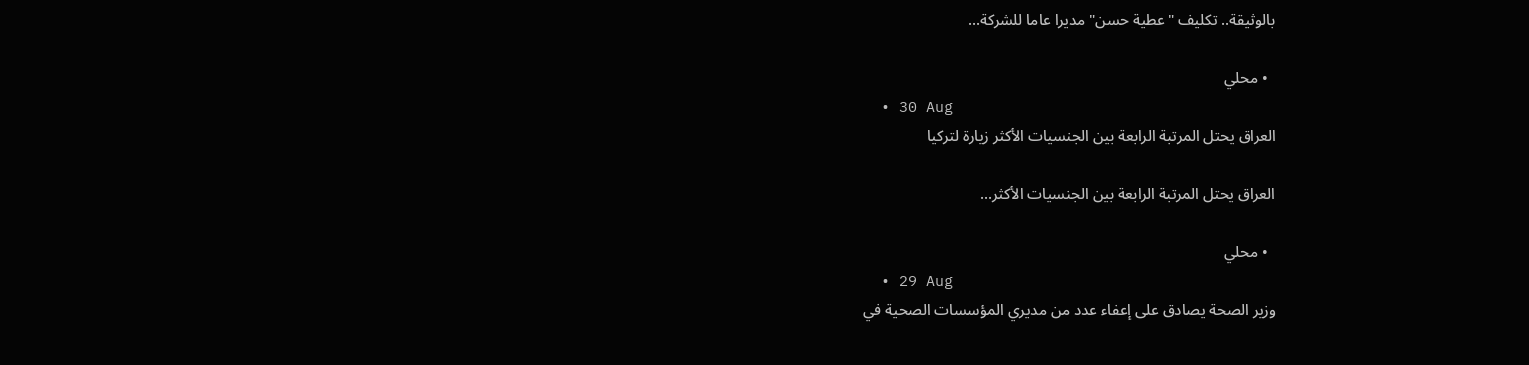بالوثيقة.. تكليف "عطية حسن" مديرا عاما للشركة...

  • محلي
  • 30 Aug
العراق يحتل المرتبة الرابعة بين الجنسيات الأكثر زيارة لتركيا

العراق يحتل المرتبة الرابعة بين الجنسيات الأكثر...

  • محلي
  • 29 Aug
وزير الصحة يصادق على إعفاء عدد من مديري المؤسسات الصحية في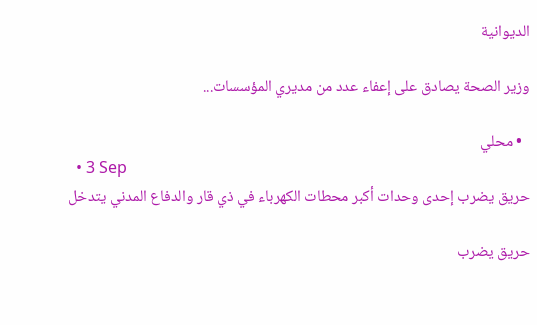الديوانية

وزير الصحة يصادق على إعفاء عدد من مديري المؤسسات...

  • محلي
  • 3 Sep
حريق يضرب إحدى وحدات أكبر محطات الكهرباء في ذي قار والدفاع المدني يتدخل

حريق يضرب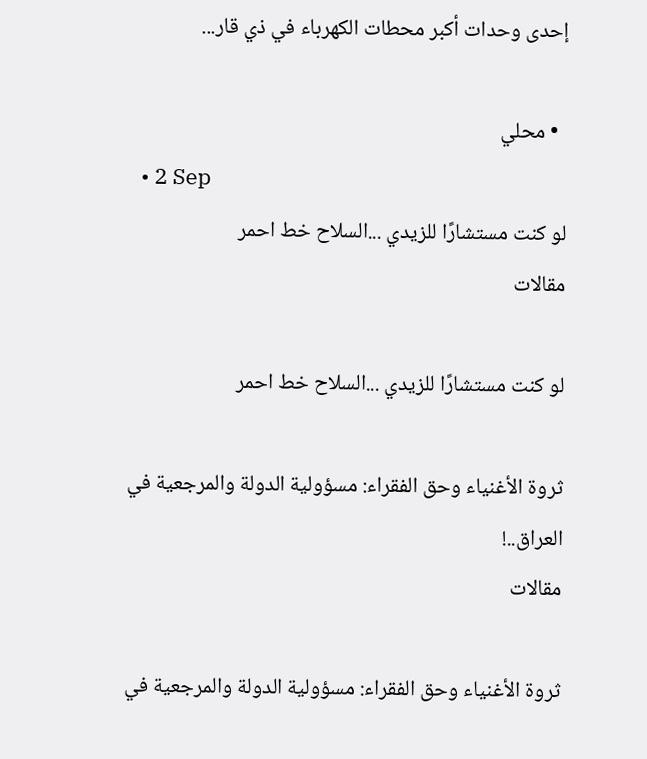إحدى وحدات أكبر محطات الكهرباء في ذي قار...

  • محلي
  • 2 Sep
لو كنت مستشارًا للزيدي ...السلاح خط احمر
مقالات

لو كنت مستشارًا للزيدي ...السلاح خط احمر

ثروة الأغنياء وحق الفقراء: مسؤولية الدولة والمرجعية في العراق..!
مقالات

ثروة الأغنياء وحق الفقراء: مسؤولية الدولة والمرجعية في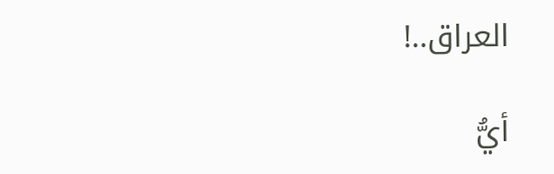العراق..!

أيُّ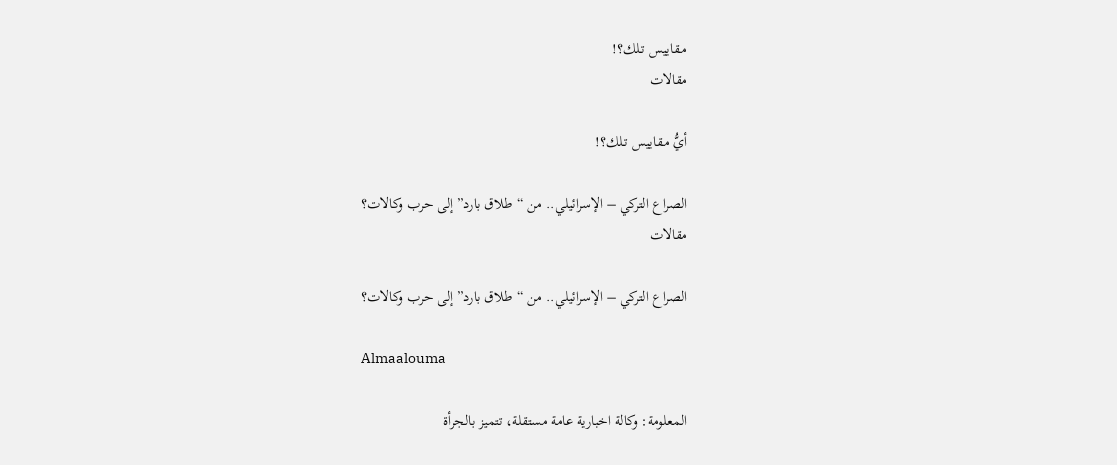مـقاييس تـلك؟!
مقالات

أيُّ مـقاييس تـلك؟!

الصراع التركي – الإسرائيلي.. من “طلاق بارد” إلى حرب وكالات؟
مقالات

الصراع التركي – الإسرائيلي.. من “طلاق بارد” إلى حرب وكالات؟

Almaalouma

المعلومة: وكالة اخبارية عامة مستقلة، تتميز بالجرأة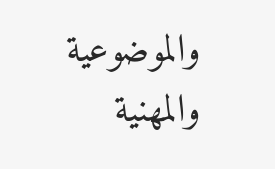والموضوعية والمهنية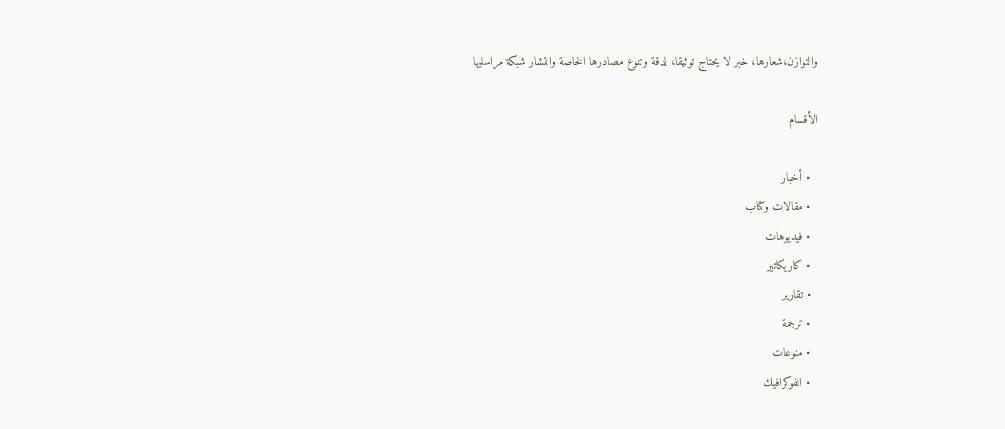والتوازن،شعارها، خبر لا يحتاج توثيقا، لدقة وتنوع مصادرها الخاصة وانتشار شبكة مراسليها

الأقسام

  • أخبار
  • مقالات وكتاب
  • فيديوهات
  • كاريكاتير
  • تقارير
  • ترجمة
  • منوعات
  • انفوكرافيك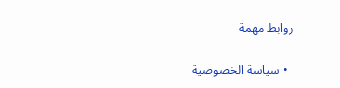روابط مهمة

  • سياسة الخصوصية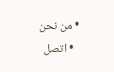• من نحن
  • اتصل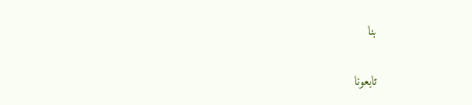بنا

تابعونا